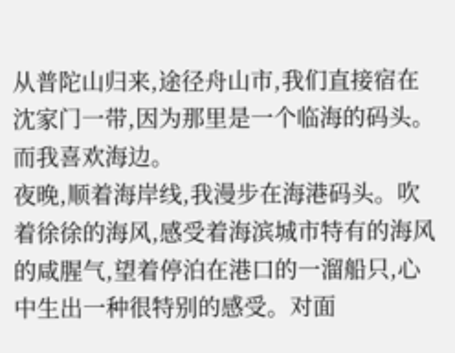从普陀山归来,途径舟山市,我们直接宿在沈家门一带,因为那里是一个临海的码头。而我喜欢海边。
夜晚,顺着海岸线,我漫步在海港码头。吹着徐徐的海风,感受着海滨城市特有的海风的咸腥气,望着停泊在港口的一溜船只,心中生出一种很特别的感受。对面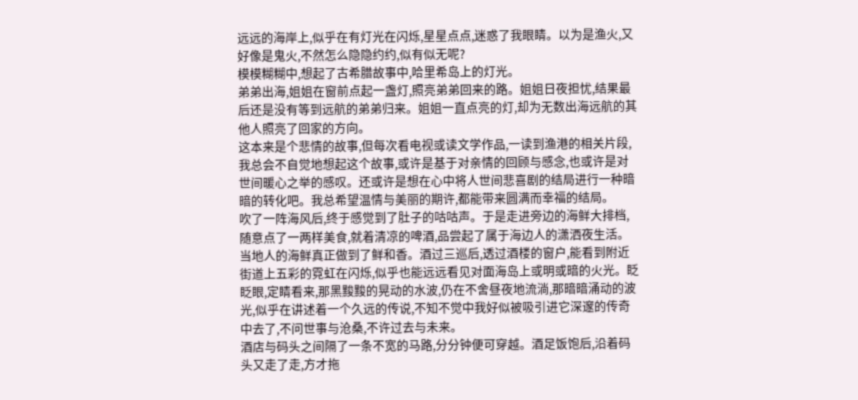远远的海岸上,似乎在有灯光在闪烁,星星点点,迷惑了我眼睛。以为是渔火,又好像是鬼火,不然怎么隐隐约约,似有似无呢?
模模糊糊中,想起了古希腊故事中,哈里希岛上的灯光。
弟弟出海,姐姐在窗前点起一盏灯,照亮弟弟回来的路。姐姐日夜担忧,结果最后还是没有等到远航的弟弟归来。姐姐一直点亮的灯,却为无数出海远航的其他人照亮了回家的方向。
这本来是个悲情的故事,但每次看电视或读文学作品,一读到渔港的相关片段,我总会不自觉地想起这个故事,或许是基于对亲情的回顾与感念,也或许是对世间暖心之举的感叹。还或许是想在心中将人世间悲喜剧的结局进行一种暗暗的转化吧。我总希望温情与美丽的期许,都能带来圆满而幸福的结局。
吹了一阵海风后,终于感觉到了肚子的咕咕声。于是走进旁边的海鲜大排档,随意点了一两样美食,就着清凉的啤酒,品尝起了属于海边人的潇洒夜生活。当地人的海鲜真正做到了鲜和香。酒过三巡后,透过酒楼的窗户,能看到附近街道上五彩的霓虹在闪烁,似乎也能远远看见对面海岛上或明或暗的火光。眨眨眼,定睛看来,那黑黢黢的晃动的水波,仍在不舍昼夜地流淌,那暗暗涌动的波光,似乎在讲述着一个久远的传说,不知不觉中我好似被吸引进它深邃的传奇中去了,不问世事与沧桑,不许过去与未来。
酒店与码头之间隔了一条不宽的马路,分分钟便可穿越。酒足饭饱后,沿着码头又走了走,方才拖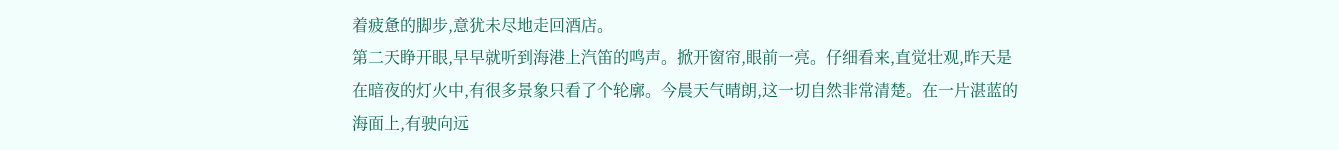着疲惫的脚步,意犹未尽地走回酒店。
第二天睁开眼,早早就听到海港上汽笛的鸣声。掀开窗帘,眼前一亮。仔细看来,直觉壮观,昨天是在暗夜的灯火中,有很多景象只看了个轮廓。今晨天气晴朗,这一切自然非常清楚。在一片湛蓝的海面上,有驶向远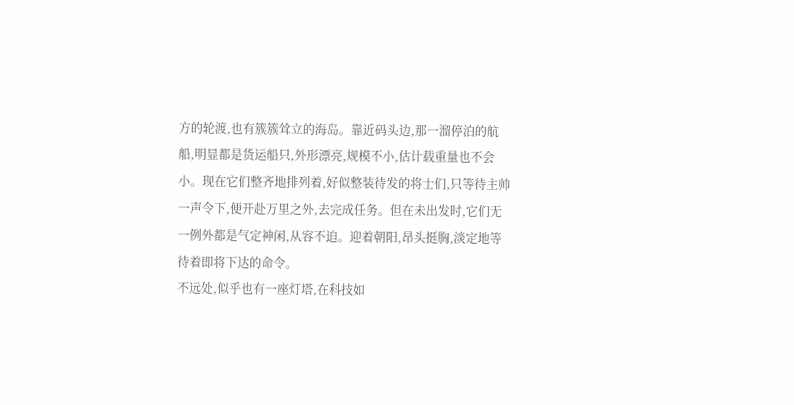方的轮渡,也有簇簇耸立的海岛。靠近码头边,那一溜停泊的航船,明显都是货运船只,外形漂亮,规模不小,估计载重量也不会小。现在它们整齐地排列着,好似整装待发的将士们,只等待主帅一声令下,便开赴万里之外,去完成任务。但在未出发时,它们无一例外都是气定神闲,从容不迫。迎着朝阳,昂头挺胸,淡定地等待着即将下达的命令。
不远处,似乎也有一座灯塔,在科技如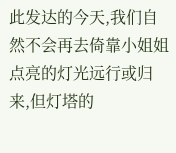此发达的今天,我们自然不会再去倚靠小姐姐点亮的灯光远行或归来,但灯塔的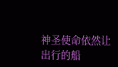神圣使命依然让出行的船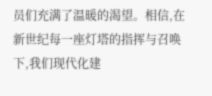员们充满了温暖的渴望。相信,在新世纪每一座灯塔的指挥与召唤下,我们现代化建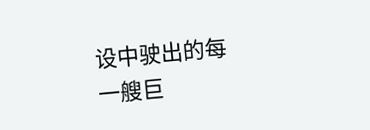设中驶出的每一艘巨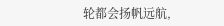轮都会扬帆远航,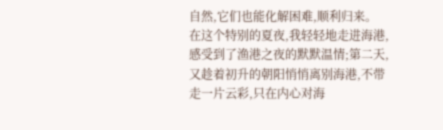自然,它们也能化解困难,顺利归来。
在这个特别的夏夜,我轻轻地走进海港,感受到了渔港之夜的默默温情;第二天,又趁着初升的朝阳悄悄离别海港,不带走一片云彩,只在内心对海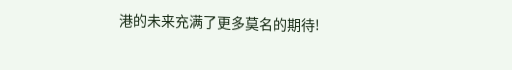港的未来充满了更多莫名的期待!